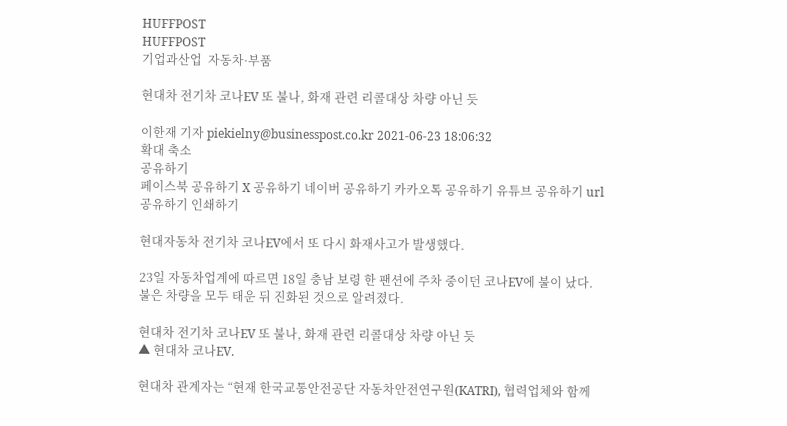HUFFPOST
HUFFPOST
기업과산업  자동차·부품

현대차 전기차 코나EV 또 불나, 화재 관련 리콜대상 차량 아닌 듯

이한재 기자 piekielny@businesspost.co.kr 2021-06-23 18:06:32
확대 축소
공유하기
페이스북 공유하기 X 공유하기 네이버 공유하기 카카오톡 공유하기 유튜브 공유하기 url 공유하기 인쇄하기

현대자동차 전기차 코나EV에서 또 다시 화재사고가 발생했다.

23일 자동차업계에 따르면 18일 충남 보령 한 팬션에 주차 중이던 코나EV에 불이 났다. 불은 차량을 모두 태운 뒤 진화된 것으로 알려졌다.

현대차 전기차 코나EV 또 불나, 화재 관련 리콜대상 차량 아닌 듯
▲ 현대차 코나EV.

현대차 관계자는 “현재 한국교통안전공단 자동차안전연구원(KATRI), 협력업체와 함께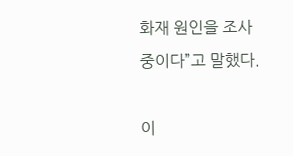화재 원인을 조사 중이다”고 말했다.

이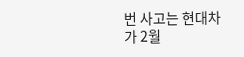번 사고는 현대차가 2월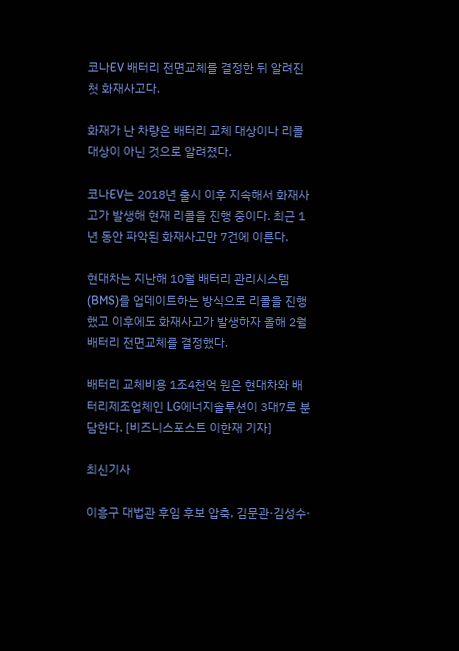코나EV 배터리 전면교체를 결정한 뒤 알려진 첫 화재사고다.

화재가 난 차량은 배터리 교체 대상이나 리콜 대상이 아닌 것으로 알려졌다.

코나EV는 2018년 출시 이후 지속해서 화재사고가 발생해 현재 리콜을 진행 중이다. 최근 1년 동안 파악된 화재사고만 7건에 이른다.

현대차는 지난해 10월 배터리 관리시스템(BMS)를 업데이트하는 방식으로 리콜을 진행했고 이후에도 화재사고가 발생하자 올해 2월 배터리 전면교체를 결정했다.

배터리 교체비용 1조4천억 원은 현대차와 배터리제조업체인 LG에너지솔루션이 3대7로 분담한다. [비즈니스포스트 이한재 기자]

최신기사

이흥구 대법관 후임 후보 압축, 김문관·김성수·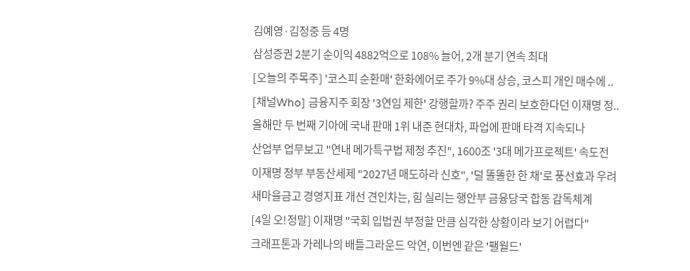김예영·김정중 등 4명
삼성증권 2분기 순이익 4882억으로 108% 늘어, 2개 분기 연속 최대
[오늘의 주목주] '코스피 순환매' 한화에어로 주가 9%대 상승, 코스피 개인 매수에 ..
[채널Who] 금융지주 회장 '3연임 제한' 강행할까? 주주 권리 보호한다던 이재명 정..
올해만 두 번째 기아에 국내 판매 1위 내준 현대차, 파업에 판매 타격 지속되나
산업부 업무보고 "연내 메가특구법 제정 추진", 1600조 '3대 메가프로젝트' 속도전
이재명 정부 부동산세제 "2027년 매도하라 신호", '덜 똘똘한 한 채'로 풍선효과 우려
새마을금고 경영지표 개선 견인차는, 힘 실리는 행안부 금융당국 합동 감독체계
[4일 오!정말] 이재명 "국회 입법권 부정할 만큼 심각한 상황이라 보기 어렵다"
크래프톤과 가레나의 배틀그라운드 악연, 이번엔 같은 '팰월드'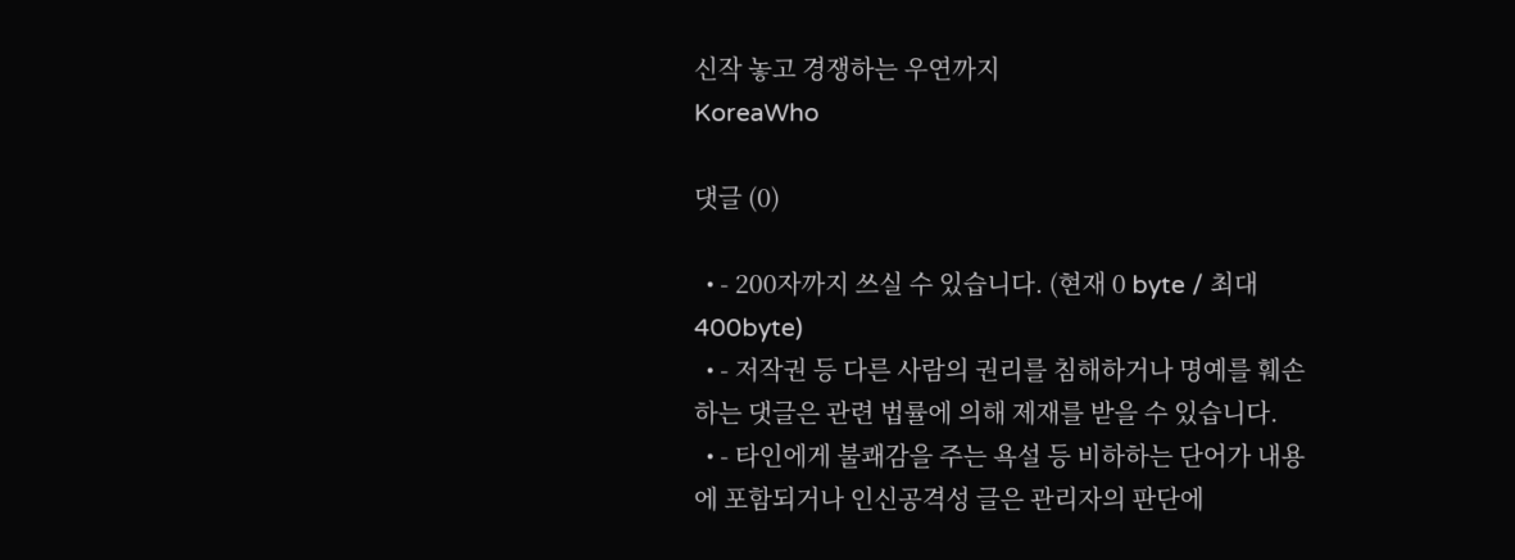신작 놓고 경쟁하는 우연까지
KoreaWho

댓글 (0)

  • - 200자까지 쓰실 수 있습니다. (현재 0 byte / 최대 400byte)
  • - 저작권 등 다른 사람의 권리를 침해하거나 명예를 훼손하는 댓글은 관련 법률에 의해 제재를 받을 수 있습니다.
  • - 타인에게 불쾌감을 주는 욕설 등 비하하는 단어가 내용에 포함되거나 인신공격성 글은 관리자의 판단에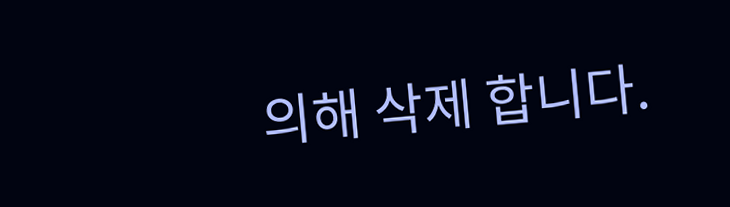의해 삭제 합니다.